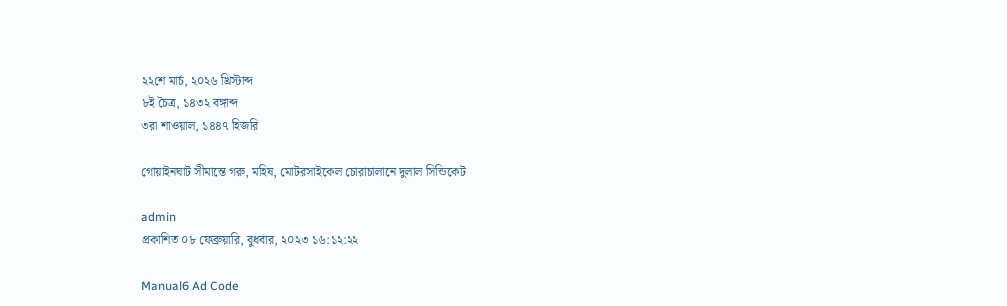২২শে মার্চ, ২০২৬ খ্রিস্টাব্দ
৮ই চৈত্র, ১৪৩২ বঙ্গাব্দ
৩রা শাওয়াল, ১৪৪৭ হিজরি

গোয়াইনঘাট সীমান্তে গরু, মহিষ, মোটরসাইকেল চোরাচালানে দুলাল সিন্ডিকেট

admin
প্রকাশিত ০৮ ফেব্রুয়ারি, বুধবার, ২০২৩ ১৬:১২:২২

Manual6 Ad Code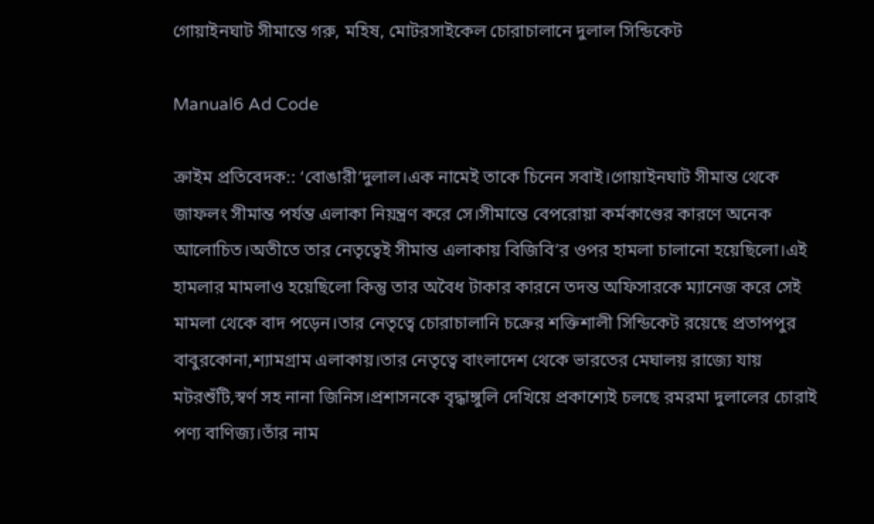গোয়াইনঘাট সীমান্তে গরু, মহিষ, মোটরসাইকেল চোরাচালানে দুলাল সিন্ডিকেট

Manual6 Ad Code

ক্রাইম প্রতিবেদক:: ‘বোঙারী’দুলাল।এক নামেই তাকে চিনেন সবাই।গোয়াইনঘাট সীমান্ত থেকে জাফলং সীমান্ত পর্যন্ত এলাকা নিয়ন্ত্রণ করে সে।সীমান্তে বেপরোয়া কর্মকাণ্ডের কারণে অনেক আলোচিত।অতীতে তার নেতৃত্বেই সীমান্ত এলাকায় বিজিবি’র ওপর হামলা চালানো হয়েছিলো।এই হামলার মামলাও হয়েছিলো কিন্তু তার অবৈধ টাকার কারনে তদন্ত অফিসারকে ম্যানেজ করে সেই মামলা থেকে বাদ পড়েন।তার নেতৃত্বে চোরাচালানি চক্রের শক্তিশালী সিন্ডিকেট রয়েছে প্রতাপপুর বাবুরকোনা,শ্যামগ্রাম এলাকায়।তার নেতৃত্বে বাংলাদেশ থেকে ভারতের মেঘালয় রাজ্যে যায় মটরশুঁটি,স্বর্ণ সহ নানা জিনিস।প্রশাসনকে বৃদ্ধাঙ্গুলি দেখিয়ে প্রকাশ্যেই চলছে রমরমা দুলালের চোরাই পণ্য বাণিজ্য।তাঁর নাম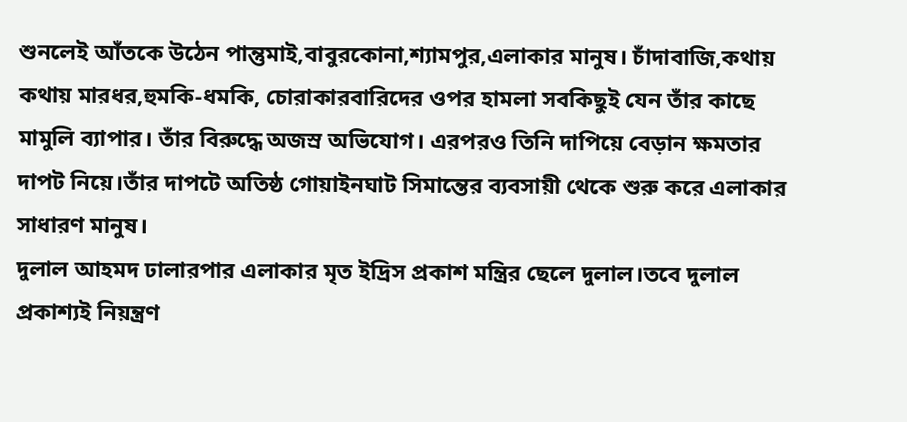শুনলেই আঁতকে উঠেন পান্তুমাই,বাবুরকোনা,শ্যামপুর,এলাকার মানুষ। চাঁদাবাজি,কথায় কথায় মারধর,হুমকি-ধমকি, চোরাকারবারিদের ওপর হামলা সবকিছুই যেন তাঁর কাছে মামুলি ব্যাপার। তাঁর বিরুদ্ধে অজস্র অভিযোগ। এরপরও তিনি দাপিয়ে বেড়ান ক্ষমতার দাপট নিয়ে।তাঁর দাপটে অতিষ্ঠ গোয়াইনঘাট সিমান্তের ব্যবসায়ী থেকে শুরু করে এলাকার সাধারণ মানুষ।
দুলাল আহমদ ঢালারপার এলাকার মৃত ইদ্রিস প্রকাশ মন্ত্রির ছেলে দুলাল।তবে দুলাল প্রকাশ্যই নিয়ন্ত্রণ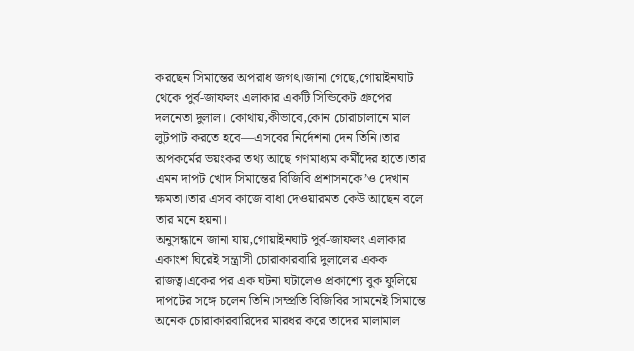করছেন সিমান্তের অপরাধ জগৎ।জানা গেছে,গোয়াইনঘাট থেকে পুর্ব-জাফলং এলাকার একটি সিন্ডিকেট গ্রুপের দলনেতা দুলাল। কোথায়,কীভাবে,কোন চোরাচালানে মাল লুটপাট করতে হবে—এসবের নির্দেশনা দেন তিনি।তার অপকর্মের ভয়ংকর তথ্য আছে গণমাধ্যম কর্মীদের হাতে।তার এমন দাপট খোদ সিমান্তের বিজিবি প্রশাসনকে’ও দেখান ক্ষমতা।তার এসব কাজে বাধা দেওয়ারমত কেউ আছেন বলে তার মনে হয়না।
অনুসন্ধানে জানা যায়,গোয়াইনঘাট পুর্ব-জাফলং এলাকার একাংশ ঘিরেই সন্ত্রাসী চোরাকারবারি দুলালের একক রাজত্ব।একের পর এক ঘটনা ঘটালেও প্রকাশ্যে বুক ফুলিয়ে দাপটের সঙ্গে চলেন তিনি।সম্প্রতি বিজিবির সামনেই সিমান্তে অনেক চোরাকারবারিদের মারধর করে তাদের মালামাল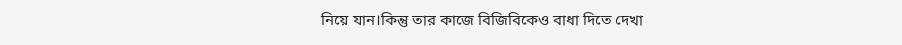নিয়ে যান।কিন্তু তার কাজে বিজিবিকেও বাধা দিতে দেখা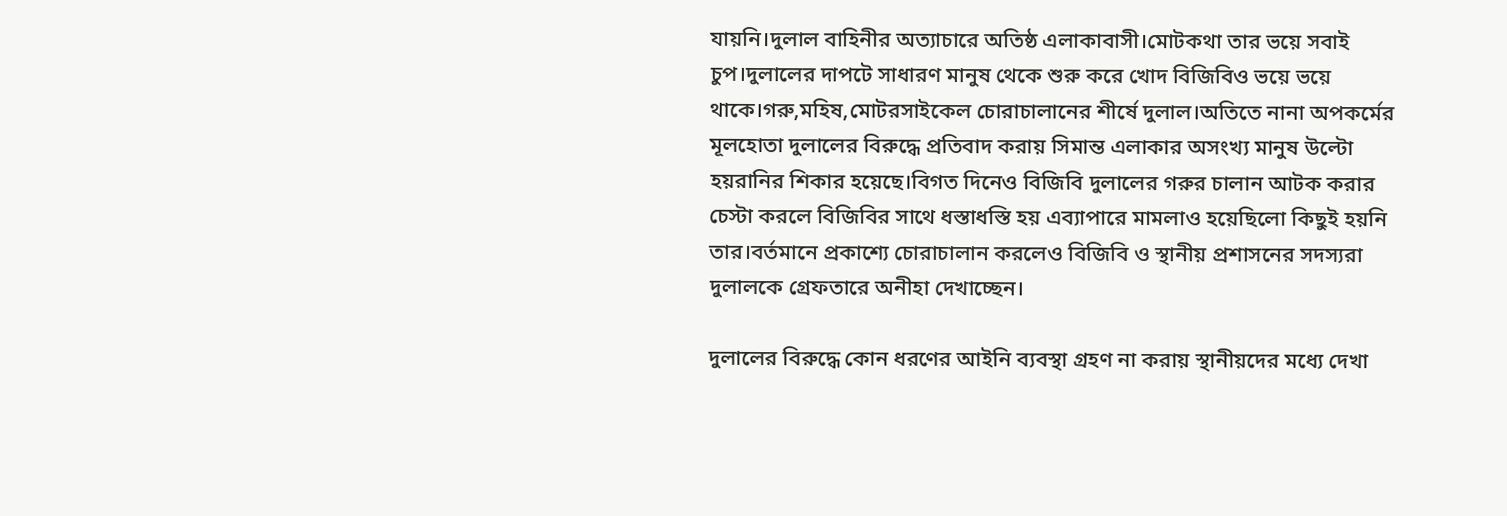যায়নি।দুলাল বাহিনীর অত্যাচারে অতিষ্ঠ এলাকাবাসী।মোটকথা তার ভয়ে সবাই চুপ।দুলালের দাপটে সাধারণ মানুষ থেকে শুরু করে খোদ বিজিবিও ভয়ে ভয়ে থাকে।গরু,মহিষ,মোটরসাইকেল চোরাচালানের শীর্ষে দুলাল।অতিতে নানা অপকর্মের মূলহোতা দুলালের বিরুদ্ধে প্রতিবাদ করায় সিমান্ত এলাকার অসংখ্য মানুষ উল্টো হয়রানির শিকার হয়েছে।বিগত দিনেও বিজিবি দুলালের গরুর চালান আটক করার চেস্টা করলে বিজিবির সাথে ধস্তাধস্তি হয় এব্যাপারে মামলাও হয়েছিলো কিছুই হয়নি তার।বর্তমানে প্রকাশ্যে চোরাচালান করলেও বিজিবি ও স্থানীয় প্রশাসনের সদস্যরা দুলালকে গ্রেফতারে অনীহা দেখাচ্ছেন।

দুলালের বিরুদ্ধে কোন ধরণের আইনি ব্যবস্থা গ্রহণ না করায় স্থানীয়দের মধ্যে দেখা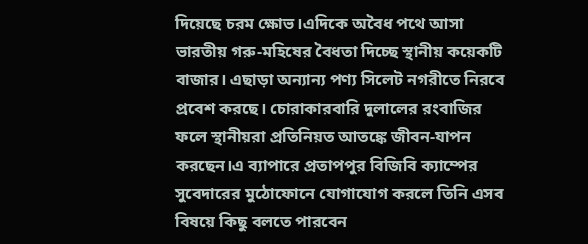দিয়েছে চরম ক্ষোভ।এদিকে অবৈধ পথে আসা ভারতীয় গরু-মহিষের বৈধতা দিচ্ছে স্থানীয় কয়েকটি বাজার। এছাড়া অন্যান্য পণ্য সিলেট নগরীতে নিরবে প্রবেশ করছে। চোরাকারবারি দুলালের রংবাজির ফলে স্থানীয়রা প্রতিনিয়ত আতঙ্কে জীবন-যাপন করছেন।এ ব্যাপারে প্রতাপপুর বিজিবি ক্যাম্পের সুবেদারের মুঠোফোনে যোগাযোগ করলে তিনি এসব বিষয়ে কিছু বলতে পারবেন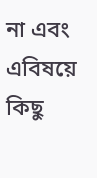না এবং এবিষয়ে কিছু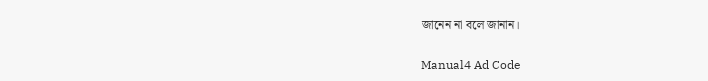জানেন না বলে জানান।

Manual4 Ad Code